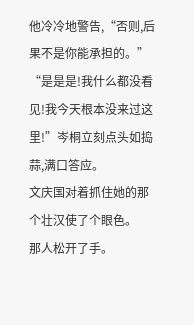他冷冷地警告,“否则,后果不是你能承担的。”
“是是是!我什么都没看见!我今天根本没来过这里!”岑桐立刻点头如捣蒜,满口答应。
文庆国对着抓住她的那个壮汉使了个眼色。
那人松开了手。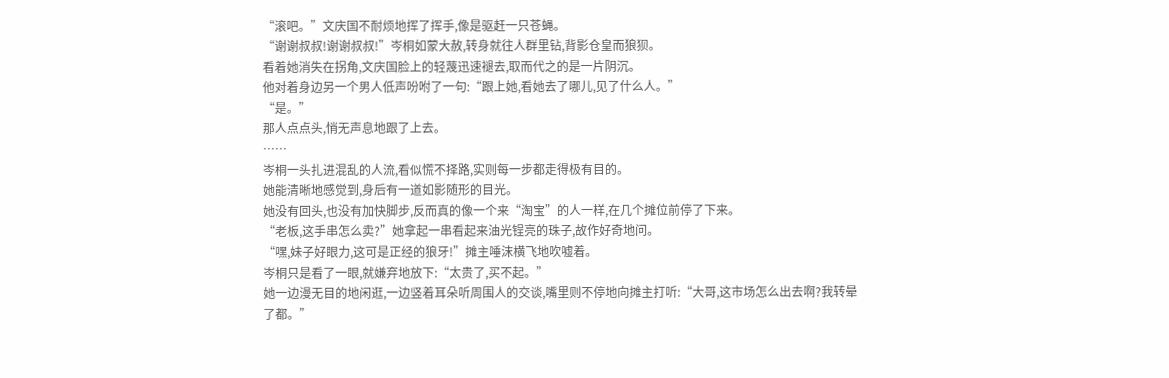“滚吧。”文庆国不耐烦地挥了挥手,像是驱赶一只苍蝇。
“谢谢叔叔!谢谢叔叔!”岑桐如蒙大赦,转身就往人群里钻,背影仓皇而狼狈。
看着她消失在拐角,文庆国脸上的轻蔑迅速褪去,取而代之的是一片阴沉。
他对着身边另一个男人低声吩咐了一句:“跟上她,看她去了哪儿,见了什么人。”
“是。”
那人点点头,悄无声息地跟了上去。
……
岑桐一头扎进混乱的人流,看似慌不择路,实则每一步都走得极有目的。
她能清晰地感觉到,身后有一道如影随形的目光。
她没有回头,也没有加快脚步,反而真的像一个来“淘宝”的人一样,在几个摊位前停了下来。
“老板,这手串怎么卖?”她拿起一串看起来油光锃亮的珠子,故作好奇地问。
“嘿,妹子好眼力,这可是正经的狼牙!”摊主唾沫横飞地吹嘘着。
岑桐只是看了一眼,就嫌弃地放下:“太贵了,买不起。”
她一边漫无目的地闲逛,一边竖着耳朵听周围人的交谈,嘴里则不停地向摊主打听:“大哥,这市场怎么出去啊?我转晕了都。”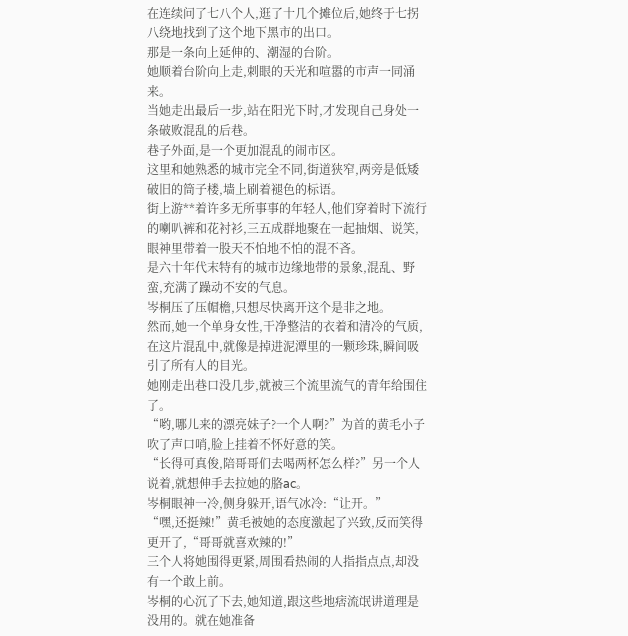在连续问了七八个人,逛了十几个摊位后,她终于七拐八绕地找到了这个地下黑市的出口。
那是一条向上延伸的、潮湿的台阶。
她顺着台阶向上走,刺眼的天光和喧嚣的市声一同涌来。
当她走出最后一步,站在阳光下时,才发现自己身处一条破败混乱的后巷。
巷子外面,是一个更加混乱的闹市区。
这里和她熟悉的城市完全不同,街道狭窄,两旁是低矮破旧的筒子楼,墙上刷着褪色的标语。
街上游**着许多无所事事的年轻人,他们穿着时下流行的喇叭裤和花衬衫,三五成群地聚在一起抽烟、说笑,眼神里带着一股天不怕地不怕的混不吝。
是六十年代末特有的城市边缘地带的景象,混乱、野蛮,充满了躁动不安的气息。
岑桐压了压帽檐,只想尽快离开这个是非之地。
然而,她一个单身女性,干净整洁的衣着和清冷的气质,在这片混乱中,就像是掉进泥潭里的一颗珍珠,瞬间吸引了所有人的目光。
她刚走出巷口没几步,就被三个流里流气的青年给围住了。
“哟,哪儿来的漂亮妹子?一个人啊?”为首的黄毛小子吹了声口哨,脸上挂着不怀好意的笑。
“长得可真俊,陪哥哥们去喝两杯怎么样?”另一个人说着,就想伸手去拉她的胳ac。
岑桐眼神一冷,侧身躲开,语气冰冷:“让开。”
“嘿,还挺辣!”黄毛被她的态度激起了兴致,反而笑得更开了,“哥哥就喜欢辣的!”
三个人将她围得更紧,周围看热闹的人指指点点,却没有一个敢上前。
岑桐的心沉了下去,她知道,跟这些地痞流氓讲道理是没用的。就在她准备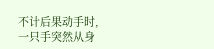不计后果动手时,一只手突然从身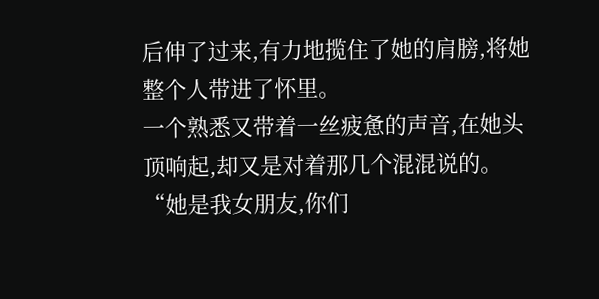后伸了过来,有力地揽住了她的肩膀,将她整个人带进了怀里。
一个熟悉又带着一丝疲惫的声音,在她头顶响起,却又是对着那几个混混说的。
“她是我女朋友,你们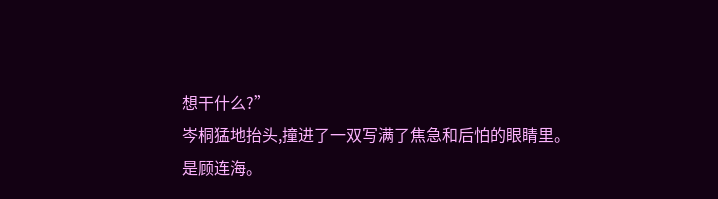想干什么?”
岑桐猛地抬头,撞进了一双写满了焦急和后怕的眼睛里。
是顾连海。